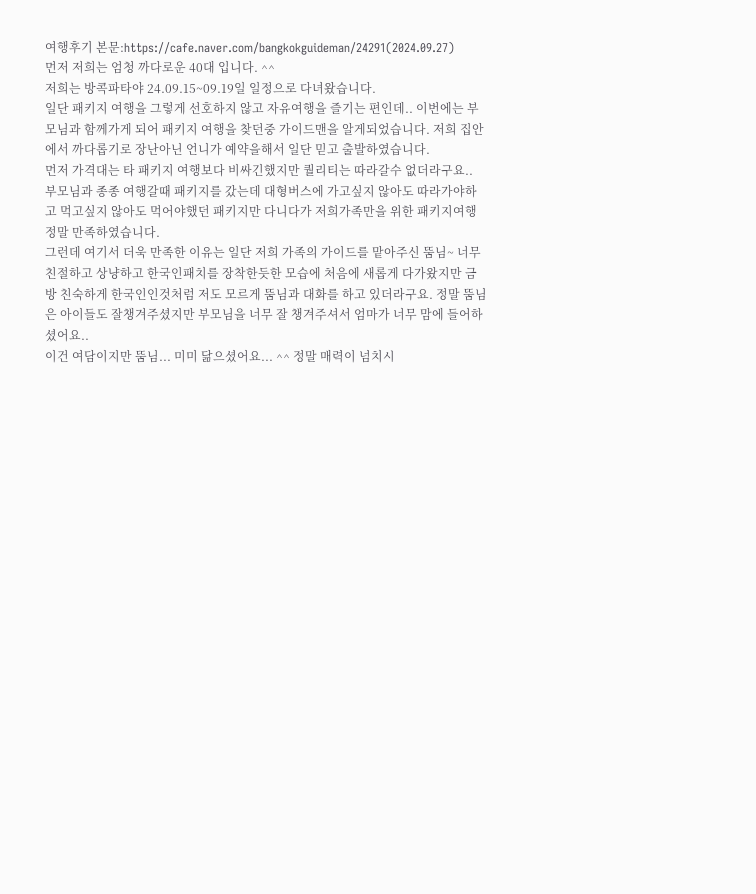여행후기 본문:https://cafe.naver.com/bangkokguideman/24291(2024.09.27)
먼저 저희는 엄청 까다로운 40대 입니다. ^^
저희는 방콕파타야 24.09.15~09.19일 일정으로 다녀왔습니다.
일단 패키지 여행을 그렇게 선호하지 않고 자유여행을 즐기는 편인데.. 이번에는 부모님과 함께가게 되어 패키지 여행을 찾던중 가이드맨을 알게되었습니다. 저희 집안에서 까다롭기로 장난아닌 언니가 예약을해서 일단 믿고 출발하였습니다.
먼저 가격대는 타 패키지 여행보다 비싸긴했지만 퀄리티는 따라갈수 없더라구요..
부모님과 종종 여행갈때 패키지를 갔는데 대형버스에 가고싶지 않아도 따라가야하고 먹고싶지 않아도 먹어야했던 패키지만 다니다가 저희가족만을 위한 패키지여행 정말 만족하였습니다.
그런데 여기서 더욱 만족한 이유는 일단 저희 가족의 가이드를 맡아주신 뚬님~ 너무 친절하고 상냥하고 한국인패치를 장착한듯한 모습에 처음에 새롭게 다가왔지만 금방 친숙하게 한국인인것처럼 저도 모르게 뚬님과 대화를 하고 있더라구요. 정말 뚬님은 아이들도 잘챙겨주셨지만 부모님을 너무 잘 챙겨주셔서 엄마가 너무 맘에 들어하셨어요..
이건 여담이지만 뚬님... 미미 닮으셨어요... ^^ 정말 매력이 넘치시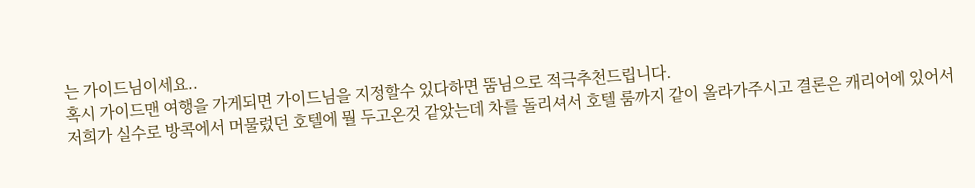는 가이드님이세요..
혹시 가이드맨 여행을 가게되면 가이드님을 지정할수 있다하면 뚬님으로 적극추천드립니다.
저희가 실수로 방콕에서 머물렀던 호텔에 뭘 두고온것 같았는데 차를 돌리셔서 호텔 룸까지 같이 올라가주시고 결론은 캐리어에 있어서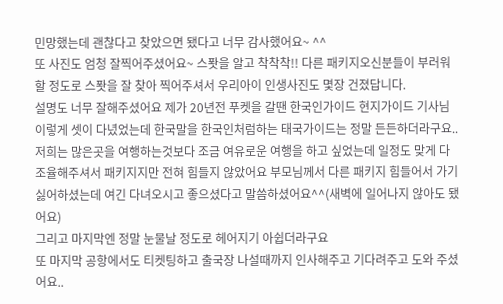민망했는데 괜찮다고 찾았으면 됐다고 너무 감사했어요~ ^^
또 사진도 엄청 잘찍어주셨어요~ 스퐛을 알고 착착착!! 다른 패키지오신분들이 부러워 할 정도로 스퐛을 잘 찾아 찍어주셔서 우리아이 인생사진도 몇장 건졌답니다.
설명도 너무 잘해주셨어요 제가 20년전 푸켓을 갈땐 한국인가이드 현지가이드 기사님 이렇게 셋이 다녔었는데 한국말을 한국인처럼하는 태국가이드는 정말 든든하더라구요.. 저희는 많은곳을 여행하는것보다 조금 여유로운 여행을 하고 싶었는데 일정도 맞게 다 조율해주셔서 패키지지만 전혀 힘들지 않았어요 부모님께서 다른 패키지 힘들어서 가기 싫어하셨는데 여긴 다녀오시고 좋으셨다고 말씀하셨어요^^(새벽에 일어나지 않아도 됐어요)
그리고 마지막엔 정말 눈물날 정도로 헤어지기 아쉽더라구요
또 마지막 공항에서도 티켓팅하고 출국장 나설때까지 인사해주고 기다려주고 도와 주셨어요..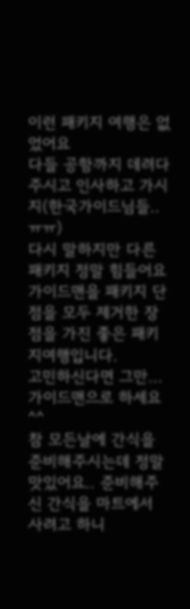이런 패키지 여행은 없었어요
다들 공항까지 데려다주시고 인사하고 가시지(한국가이드님들.. ㅠㅠ)
다시 말하지만 다른 패키지 정말 힘들어요
가이드맨을 패키지 단점을 모두 제거한 장점을 가진 좋은 패키지여행입니다.
고민하신다면 그만... 가이드맨으로 하세요^^
참 모든날에 간식을 준비해주시는데 정말 맛있어요.. 준비해주신 간식을 마트에서 사려고 하니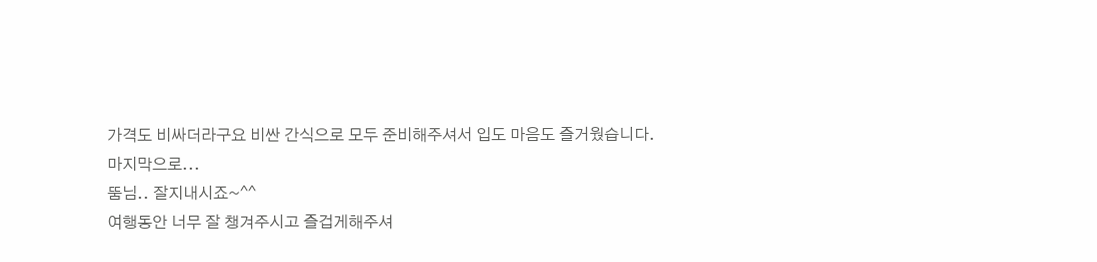가격도 비싸더라구요 비싼 간식으로 모두 준비해주셔서 입도 마음도 즐거웠습니다.
마지막으로...
뚬님.. 잘지내시죠~^^
여행동안 너무 잘 챙겨주시고 즐겁게해주셔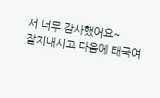서 너무 감사했어요~
잘지내시고 다음에 태국여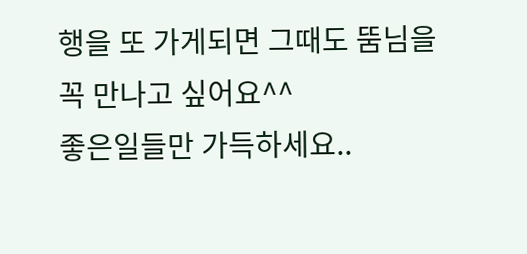행을 또 가게되면 그때도 뚬님을 꼭 만나고 싶어요^^
좋은일들만 가득하세요..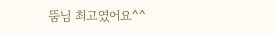뚬님 최고였어요^^